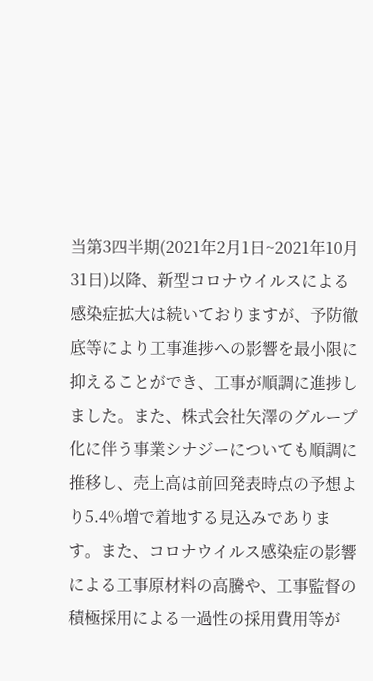当第3四半期(2021年2月1日~2021年10月31日)以降、新型コロナウイルスによる感染症拡大は続いておりますが、予防徹底等により工事進捗への影響を最小限に抑えることができ、工事が順調に進捗しました。また、株式会社矢澤のグループ化に伴う事業シナジーについても順調に推移し、売上高は前回発表時点の予想より5.4%増で着地する見込みであります。また、コロナウイルス感染症の影響による工事原材料の高騰や、工事監督の積極採用による一過性の採用費用等が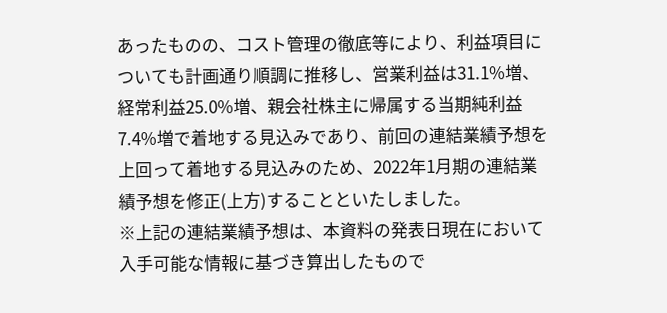あったものの、コスト管理の徹底等により、利益項目についても計画通り順調に推移し、営業利益は31.1%増、経常利益25.0%増、親会社株主に帰属する当期純利益7.4%増で着地する見込みであり、前回の連結業績予想を上回って着地する見込みのため、2022年1月期の連結業績予想を修正(上方)することといたしました。
※上記の連結業績予想は、本資料の発表日現在において入手可能な情報に基づき算出したもので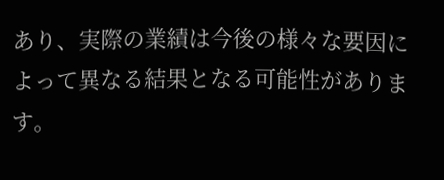あり、実際の業績は今後の様々な要因によって異なる結果となる可能性があります。